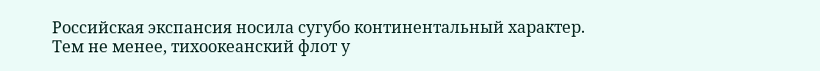Российская экспансия носила сугубо континентальный характер.
Тем не менее, тихоокеанский флот у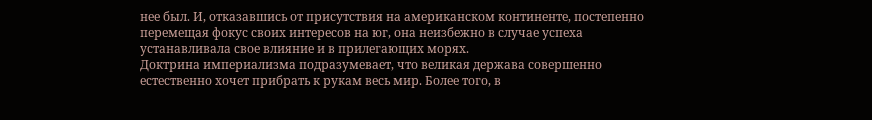нее был. И, отказавшись от присутствия на американском континенте, постепенно перемещая фокус своих интересов на юг, она неизбежно в случае успеха устанавливала свое влияние и в прилегающих морях.
Доктрина империализма подразумевает, что великая держава совершенно естественно хочет прибрать к рукам весь мир. Более того, в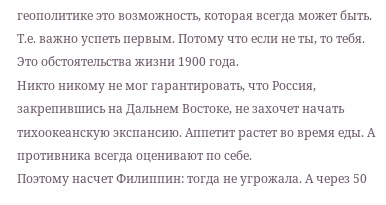геополитике это возможность, которая всегда может быть. Т.е. важно успеть первым. Потому что если не ты, то тебя. Это обстоятельства жизни 1900 года.
Никто никому не мог гарантировать, что Россия, закрепившись на Дальнем Востоке, не захочет начать тихоокеанскую экспансию. Аппетит растет во время еды. А противника всегда оценивают по себе.
Поэтому насчет Филиппин: тогда не угрожала. А через 50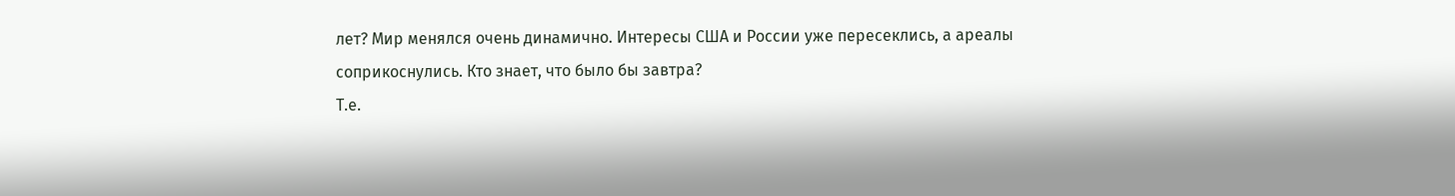лет? Мир менялся очень динамично. Интересы США и России уже пересеклись, а ареалы соприкоснулись. Кто знает, что было бы завтра?
Т.е.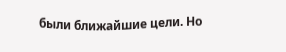были ближайшие цели. Но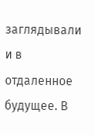заглядывали и в отдаленное будущее. В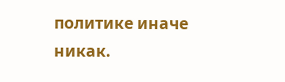политике иначе никак.